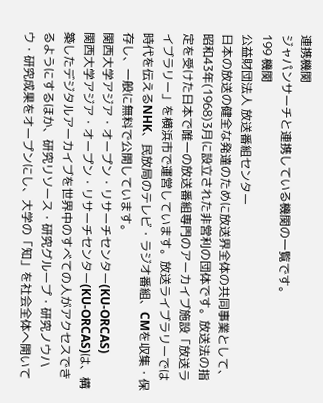連携機関
ジャパンサーチと連携している機関の一覧です。
199 機関
公益財団法人 放送番組センター
日本の放送の健全な発達のために放送界全体の共同事業として、昭和43年(1968)3月に設立された非営利の団体です。放送法の指定を受けた日本で唯一の放送番組専門のアーカイブ施設「放送ライブラリー」を横浜市で運営しています。放送ライブラリーでは時代を伝えるNHK、民放局のテレビ・ラジオ番組、CMを収集・保存し、一般に無料で公開しています。
関西大学アジア・オープン・リサーチセンター(KU-ORCAS)
関西大学アジア・オープン・リサーチセンター(KU-ORCAS)は、構築したデジタルアーカイブを世界中のすべての人がアクセスできるようにするほか、研究リソース・研究グループ・研究ノウハウ・研究成果をオープンにし、大学の「知」を社会全体へ開いて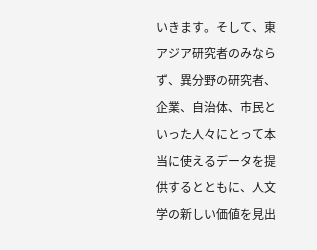いきます。そして、東アジア研究者のみならず、異分野の研究者、企業、自治体、市民といった人々にとって本当に使えるデータを提供するとともに、人文学の新しい価値を見出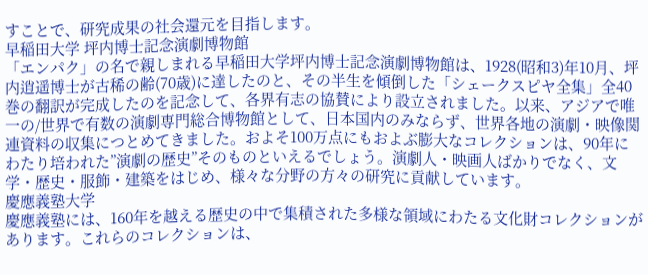すことで、研究成果の社会還元を目指します。
早稲田大学 坪内博士記念演劇博物館
「エンパク」の名で親しまれる早稲田大学坪内博士記念演劇博物館は、1928(昭和3)年10月、坪内逍遥博士が古稀の齢(70歳)に達したのと、その半生を傾倒した「シェークスピヤ全集」全40巻の翻訳が完成したのを記念して、各界有志の協賛により設立されました。以来、アジアで唯一の/世界で有数の演劇専門総合博物館として、日本国内のみならず、世界各地の演劇・映像関連資料の収集につとめてきました。およそ100万点にもおよぶ膨大なコレクションは、90年にわたり培われた”演劇の歴史”そのものといえるでしょう。演劇人・映画人ばかりでなく、文学・歴史・服飾・建築をはじめ、様々な分野の方々の研究に貢献しています。
慶應義塾大学
慶應義塾には、160年を越える歴史の中で集積された多様な領域にわたる文化財コレクションがあります。これらのコレクションは、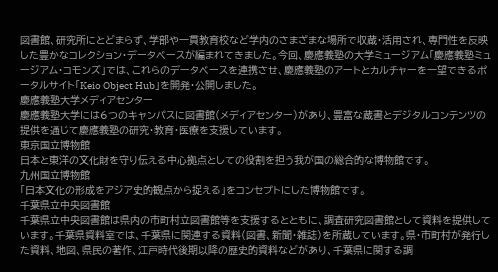図書館、研究所にとどまらず、学部や一貫教育校など学内のさまざまな場所で収蔵・活用され、専門性を反映した豊かなコレクション・データベースが編まれてきました。今回、慶應義塾の大学ミュージアム「慶應義塾ミュージアム・コモンズ」では、これらのデータベースを連携させ、慶應義塾のアートとカルチャーを一望できるポータルサイト「Keio Object Hub」を開発・公開しました。
慶應義塾大学メディアセンター
慶應義塾大学には6つのキャンパスに図書館(メディアセンター)があり、豊富な蔵書とデジタルコンテンツの提供を通じて慶應義塾の研究・教育・医療を支援しています。
東京国立博物館
日本と東洋の文化財を守り伝える中心拠点としての役割を担う我が国の総合的な博物館です。
九州国立博物館
「日本文化の形成をアジア史的観点から捉える」をコンセプトにした博物館です。
千葉県立中央図書館
千葉県立中央図書館は県内の市町村立図書館等を支援するとともに、調査研究図書館として資料を提供しています。千葉県資料室では、千葉県に関連する資料(図書、新聞・雑誌)を所蔵しています。県・市町村が発行した資料、地図、県民の著作、江戸時代後期以降の歴史的資料などがあり、千葉県に関する調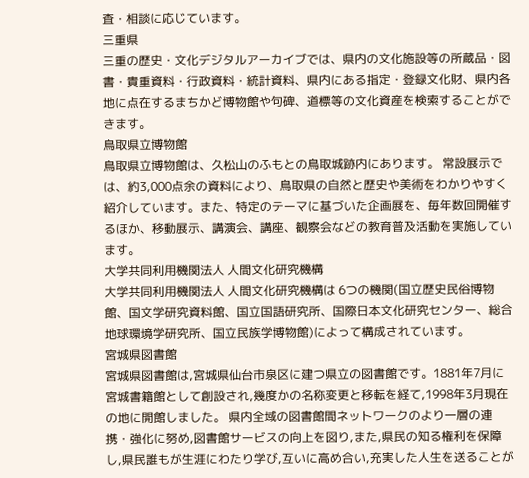査・相談に応じています。
三重県
三重の歴史・文化デジタルアーカイブでは、県内の文化施設等の所蔵品・図書・貴重資料・行政資料・統計資料、県内にある指定・登録文化財、県内各地に点在するまちかど博物館や句碑、道標等の文化資産を検索することができます。
鳥取県立博物館
鳥取県立博物館は、久松山のふもとの鳥取城跡内にあります。 常設展示では、約3,000点余の資料により、鳥取県の自然と歴史や美術をわかりやすく紹介しています。また、特定のテーマに基づいた企画展を、毎年数回開催するほか、移動展示、講演会、講座、観察会などの教育普及活動を実施しています。
大学共同利用機関法人 人間文化研究機構
大学共同利用機関法人 人間文化研究機構は 6つの機関(国立歴史民俗博物館、国文学研究資料館、国立国語研究所、国際日本文化研究センター、総合地球環境学研究所、国立民族学博物館)によって構成されています。
宮城県図書館
宮城県図書館は,宮城県仙台市泉区に建つ県立の図書館です。1881年7月に宮城書籍館として創設され,幾度かの名称変更と移転を経て,1998年3月現在の地に開館しました。 県内全域の図書館間ネットワークのより一層の連携・強化に努め,図書館サービスの向上を図り,また,県民の知る権利を保障し,県民誰もが生涯にわたり学び,互いに高め合い,充実した人生を送ることが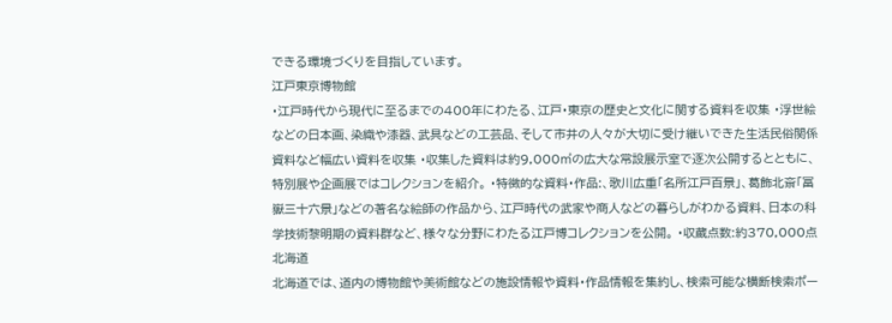できる環境づくりを目指しています。
江戸東京博物館
・江戸時代から現代に至るまでの400年にわたる、江戸・東京の歴史と文化に関する資料を収集 ・浮世絵などの日本画、染織や漆器、武具などの工芸品、そして市井の人々が大切に受け継いできた生活民俗関係資料など幅広い資料を収集 ・収集した資料は約9,000㎡の広大な常設展示室で逐次公開するとともに、特別展や企画展ではコレクションを紹介。 ・特徴的な資料・作品:、歌川広重「名所江戸百景」、葛飾北斎「冨嶽三十六景」などの著名な絵師の作品から、江戸時代の武家や商人などの暮らしがわかる資料、日本の科学技術黎明期の資料群など、様々な分野にわたる江戸博コレクションを公開。 ・収蔵点数:約370,000点
北海道
北海道では、道内の博物館や美術館などの施設情報や資料・作品情報を集約し、検索可能な横断検索ポー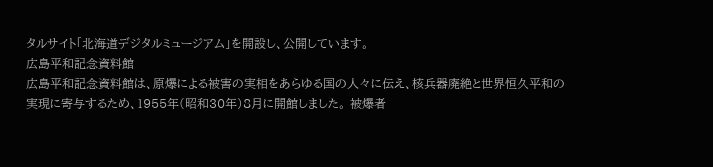タルサイト「北海道デジタルミュージアム」を開設し、公開しています。
広島平和記念資料館
広島平和記念資料館は、原爆による被害の実相をあらゆる国の人々に伝え、核兵器廃絶と世界恒久平和の実現に寄与するため、1955年(昭和30年)8月に開館しました。 被爆者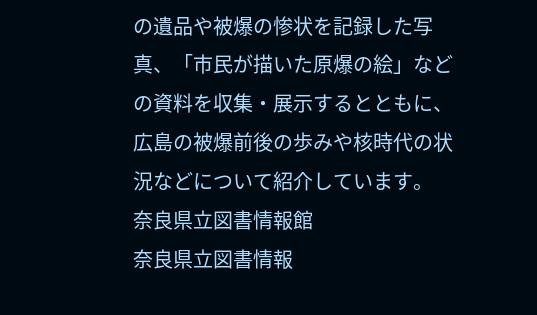の遺品や被爆の惨状を記録した写真、「市民が描いた原爆の絵」などの資料を収集・展示するとともに、広島の被爆前後の歩みや核時代の状況などについて紹介しています。
奈良県立図書情報館
奈良県立図書情報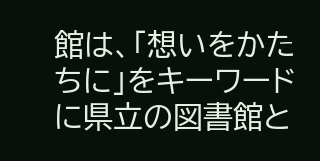館は、「想いをかたちに」をキーワードに県立の図書館と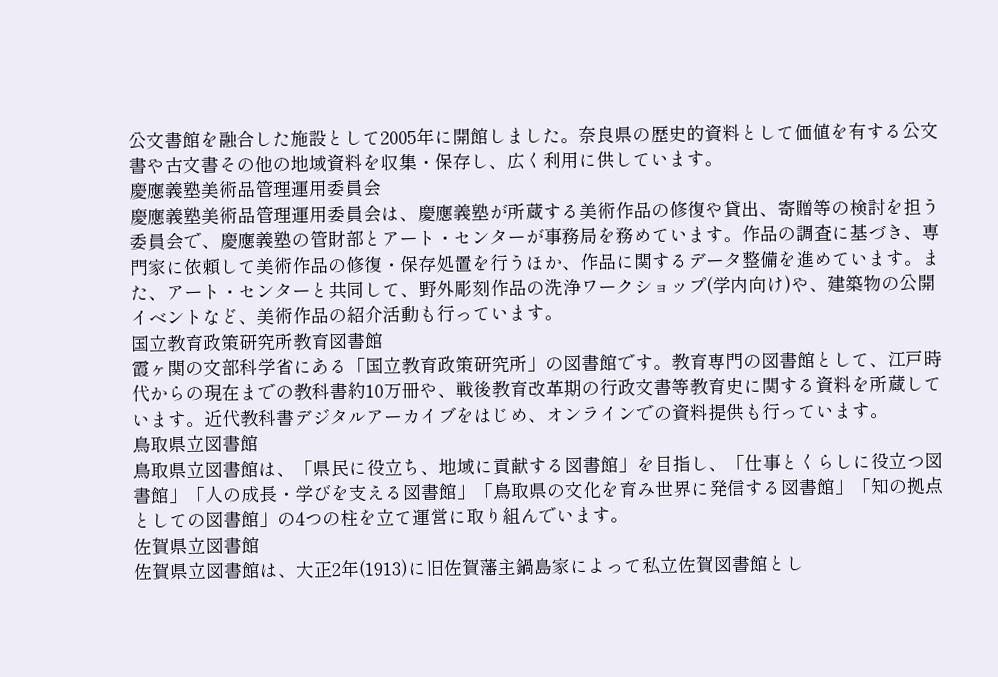公文書館を融合した施設として2005年に開館しました。奈良県の歴史的資料として価値を有する公文書や古文書その他の地域資料を収集・保存し、広く利用に供しています。
慶應義塾美術品管理運用委員会
慶應義塾美術品管理運用委員会は、慶應義塾が所蔵する美術作品の修復や貸出、寄贈等の検討を担う委員会で、慶應義塾の管財部とアート・センターが事務局を務めています。作品の調査に基づき、専門家に依頼して美術作品の修復・保存処置を行うほか、作品に関するデータ整備を進めています。また、アート・センターと共同して、野外彫刻作品の洗浄ワークショップ(学内向け)や、建築物の公開イベントなど、美術作品の紹介活動も行っています。
国立教育政策研究所教育図書館
霞ヶ関の文部科学省にある「国立教育政策研究所」の図書館です。教育専門の図書館として、江戸時代からの現在までの教科書約10万冊や、戦後教育改革期の行政文書等教育史に関する資料を所蔵しています。近代教科書デジタルアーカイブをはじめ、オンラインでの資料提供も行っています。
鳥取県立図書館
鳥取県立図書館は、「県民に役立ち、地域に貢献する図書館」を目指し、「仕事とくらしに役立つ図書館」「人の成長・学びを支える図書館」「鳥取県の文化を育み世界に発信する図書館」「知の拠点としての図書館」の4つの柱を立て運営に取り組んでいます。
佐賀県立図書館
佐賀県立図書館は、大正2年(1913)に旧佐賀藩主鍋島家によって私立佐賀図書館とし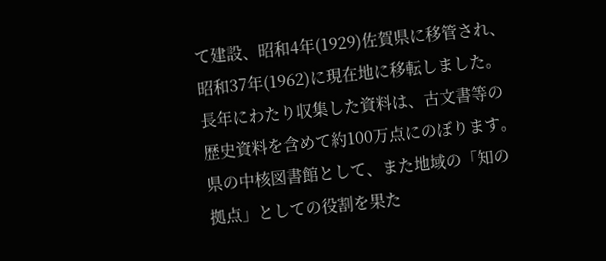て建設、昭和4年(1929)佐賀県に移管され、昭和37年(1962)に現在地に移転しました。長年にわたり収集した資料は、古文書等の歴史資料を含めて約100万点にのぼります。県の中核図書館として、また地域の「知の拠点」としての役割を果た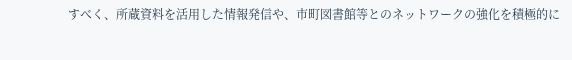すべく、所蔵資料を活用した情報発信や、市町図書館等とのネットワークの強化を積極的に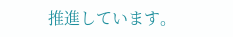推進しています。